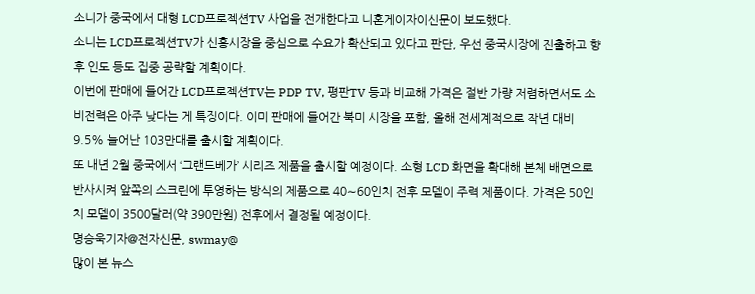소니가 중국에서 대형 LCD프로젝션TV 사업을 전개한다고 니혼게이자이신문이 보도했다.
소니는 LCD프로젝션TV가 신흥시장을 중심으로 수요가 확산되고 있다고 판단, 우선 중국시장에 진출하고 향후 인도 등도 집중 공략할 계획이다.
이번에 판매에 들어간 LCD프로젝션TV는 PDP TV, 평판TV 등과 비교해 가격은 절반 가량 저렴하면서도 소비전력은 아주 낮다는 게 특징이다. 이미 판매에 들어간 북미 시장을 포함, 올해 전세계적으로 작년 대비 9.5% 늘어난 103만대를 출시할 계획이다.
또 내년 2월 중국에서 ‘그랜드베가’ 시리즈 제품을 출시할 예정이다. 소형 LCD 화면을 확대해 본체 배면으로 반사시켜 앞쪽의 스크린에 투영하는 방식의 제품으로 40∼60인치 전후 모델이 주력 제품이다. 가격은 50인치 모델이 3500달러(약 390만원) 전후에서 결정될 예정이다.
명승욱기자@전자신문, swmay@
많이 본 뉴스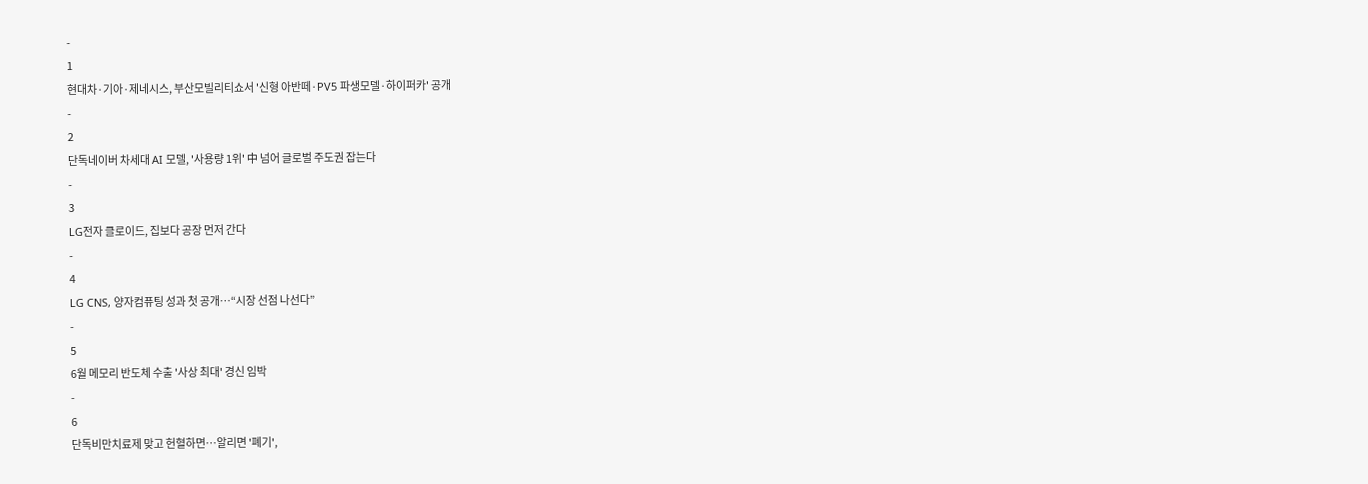-
1
현대차·기아·제네시스, 부산모빌리티쇼서 '신형 아반떼·PV5 파생모델·하이퍼카' 공개
-
2
단독네이버 차세대 AI 모델, '사용량 1위' 中 넘어 글로벌 주도권 잡는다
-
3
LG전자 클로이드, 집보다 공장 먼저 간다
-
4
LG CNS, 양자컴퓨팅 성과 첫 공개…“시장 선점 나선다”
-
5
6월 메모리 반도체 수출 '사상 최대' 경신 임박
-
6
단독비만치료제 맞고 헌혈하면…알리면 '폐기',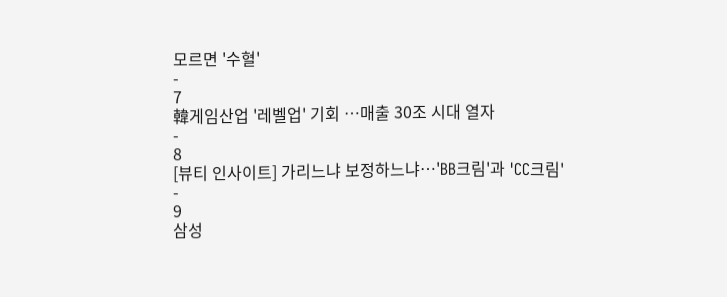모르면 '수혈'
-
7
韓게임산업 '레벨업' 기회 …매출 30조 시대 열자
-
8
[뷰티 인사이트] 가리느냐 보정하느냐…'BB크림'과 'CC크림'
-
9
삼성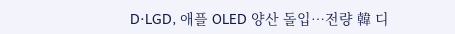D·LGD, 애플 OLED 양산 돌입…전량 韓 디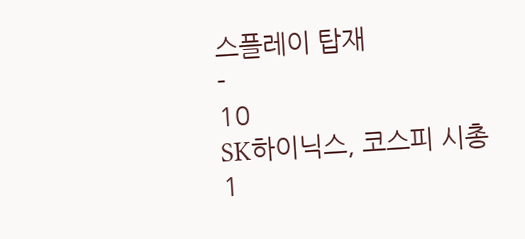스플레이 탑재
-
10
SK하이닉스, 코스피 시총 1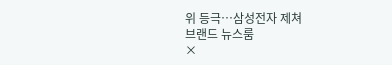위 등극…삼성전자 제쳐
브랜드 뉴스룸
×